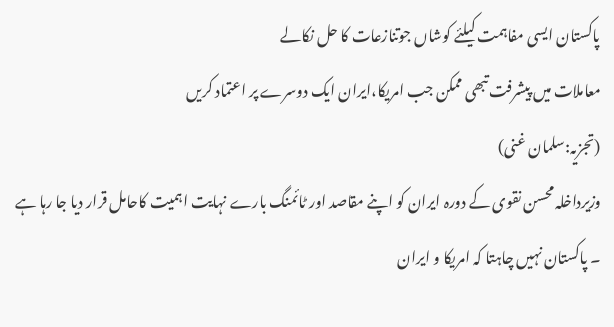پاکستان ایسی مفاہمت کیلئے کوشاں جوتنازعات کا حل نکالے
معاملات میں پیشرفت تبھی ممکن جب امریکا،ایران ایک دوسرے پر اعتماد کریں
(تجزیہ:سلمان غنی)
وزیرداخلہ محسن نقوی کے دورہ ایران کو اپنے مقاصد اور ٹائمنگ بارے نہایت اہمیت کاحامل قرار دیا جا رہا ہے ۔ پاکستان نہیں چاہتا کہ امریکا و ایران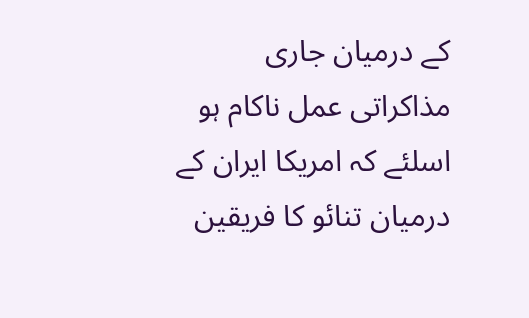کے درمیان جاری مذاکراتی عمل ناکام ہو اسلئے کہ امریکا ایران کے درمیان تنائو کا فریقین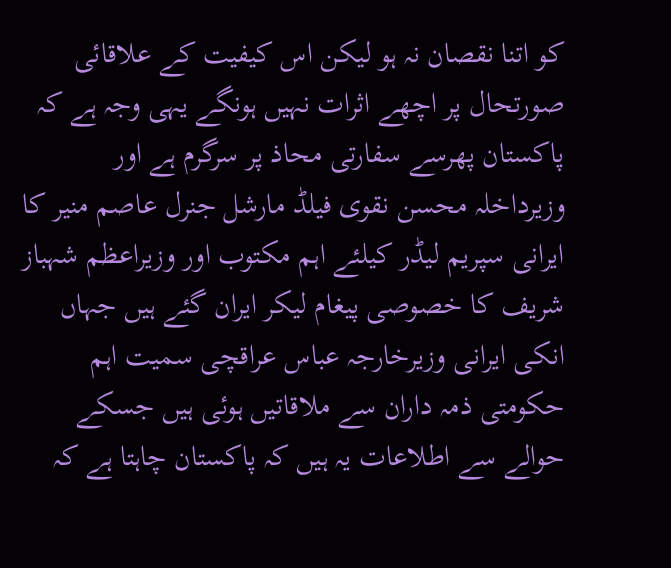کو اتنا نقصان نہ ہو لیکن اس کیفیت کے علاقائی صورتحال پر اچھے اثرات نہیں ہونگے یہی وجہ ہے کہ پاکستان پھرسے سفارتی محاذ پر سرگرم ہے اور وزیرداخلہ محسن نقوی فیلڈ مارشل جنرل عاصم منیر کا ایرانی سپریم لیڈر کیلئے اہم مکتوب اور وزیراعظم شہباز شریف کا خصوصی پیغام لیکر ایران گئے ہیں جہاں انکی ایرانی وزیرخارجہ عباس عراقچی سمیت اہم حکومتی ذمہ داران سے ملاقاتیں ہوئی ہیں جسکے حوالے سے اطلاعات یہ ہیں کہ پاکستان چاہتا ہے کہ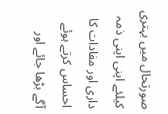صورتحال میں بہتری کیلئے اپنی اپنی ذمہ داری اور مفادات کا احساس کرتے ہوئے آگے بڑھا جائے اور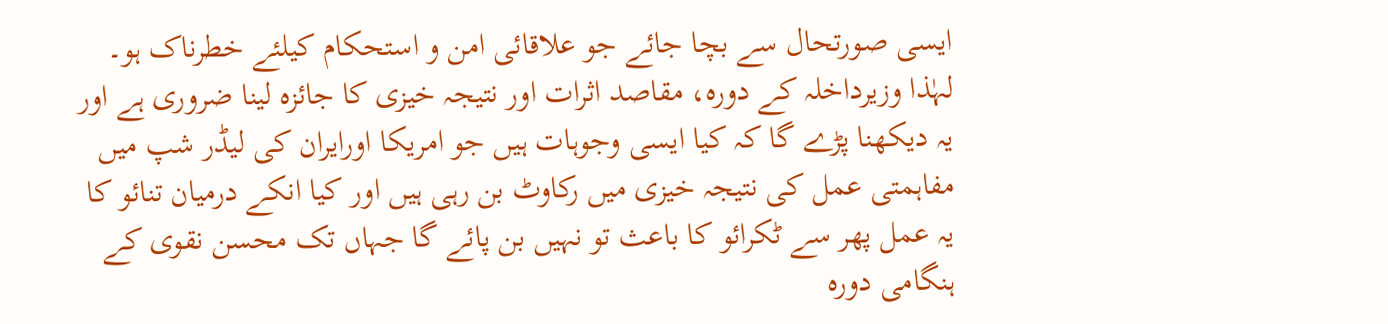ایسی صورتحال سے بچا جائے جو علاقائی امن و استحکام کیلئے خطرناک ہو۔
لہٰذا وزیرداخلہ کے دورہ، مقاصد اثرات اور نتیجہ خیزی کا جائزہ لینا ضروری ہے اور یہ دیکھنا پڑے گا کہ کیا ایسی وجوہات ہیں جو امریکا اورایران کی لیڈر شپ میں مفاہمتی عمل کی نتیجہ خیزی میں رکاوٹ بن رہی ہیں اور کیا انکے درمیان تنائو کا یہ عمل پھر سے ٹکرائو کا باعث تو نہیں بن پائے گا جہاں تک محسن نقوی کے ہنگامی دورہ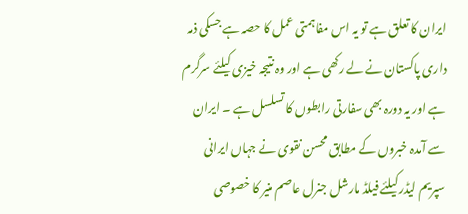ایران کا تعلق ہے تو یہ اس مفاہمتی عمل کا حصہ ہے جسکی ذمہ داری پاکستان نے لے رکھی ہے اور وہ نتیجہ خیزی کیلئے سرگرم ہے اور یہ دورہ بھی سفارتی رابطوں کا تسلسل ہے ۔ ایران سے آمدہ خبروں کے مطابق محسن نقوی نے جہاں ایرانی سپریم لیڈر کیلئے فیلڈ مارشل جنرل عاصم منیر کا خصوصی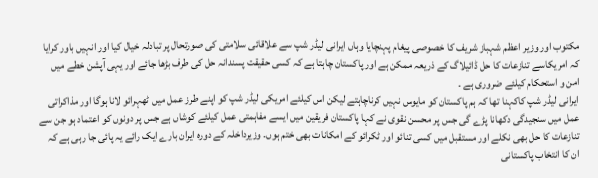مکتوب اور وزیر اعظم شہباز شریف کا خصوصی پیغام پہنچایا وہاں ایرانی لیڈر شپ سے علاقائی سلامتی کی صورتحال پر تبادلہ خیال کیا اور انہیں باور کرایا کہ امریکاسے تنازعات کا حل ڈائیلاگ کے ذریعہ ممکن ہے اور پاکستان چاہتا ہے کہ کسی حقیقت پسندانہ حل کی طرف بڑھا جائے اور یہی آپشن خطے میں امن و استحکام کیلئے ضروری ہے ۔
ایرانی لیڈر شپ کاکہنا تھا کہ ہم پاکستان کو مایوس نہیں کرناچاہتے لیکن اس کیلئے امریکی لیڈر شپ کو اپنے طرز عمل میں ٹھہرائو لانا ہوگا اور مذاکراتی عمل میں سنجیدگی دکھانا پڑے گی جس پر محسن نقوی نے کہا پاکستان فریقین میں ایسے مفاہمتی عمل کیلئے کوشاں ہے جس پر دونوں کو اعتماد ہو جن سے تنازعات کا حل بھی نکلے اور مستقبل میں کسی تنائو اور ٹکرائو کے امکانات بھی ختم ہوں۔ وزیرداخلہ کے دورہ ایران بارے ایک رائے یہ پائی جا رہی ہے کہ ان کا انتخاب پاکستانی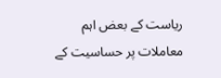ریاست کے بعض اہم معاملات پر حساسیت کے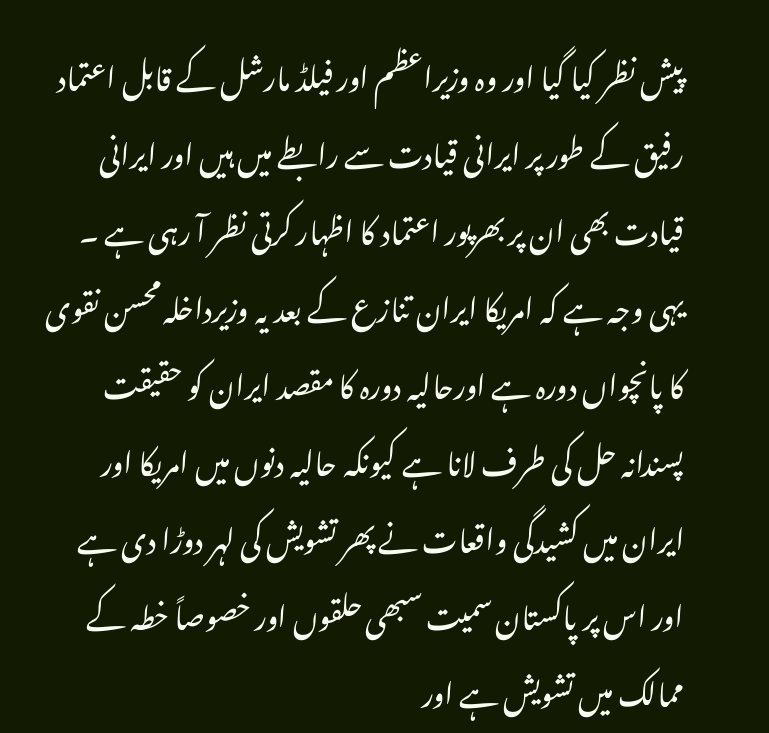پیش نظر کیا گیا اور وہ وزیراعظم اور فیلڈ مارشل کے قابل اعتماد رفیق کے طور پر ایرانی قیادت سے رابطے میں ہیں اور ایرانی قیادت بھی ان پر بھرپور اعتماد کا اظہار کرتی نظر آ رہی ہے ۔
یہی وجہ ہے کہ امریکا ایران تنازع کے بعد یہ وزیرداخلہ محسن نقوی کا پانچواں دورہ ہے اورحالیہ دورہ کا مقصد ایران کو حقیقت پسندانہ حل کی طرف لانا ہے کیونکہ حالیہ دنوں میں امریکا اور ایران میں کشیدگی واقعات نے پھر تشویش کی لہر دوڑا دی ہے اور اس پر پاکستان سمیت سبھی حلقوں اور خصوصاً خطہ کے ممالک میں تشویش ہے اور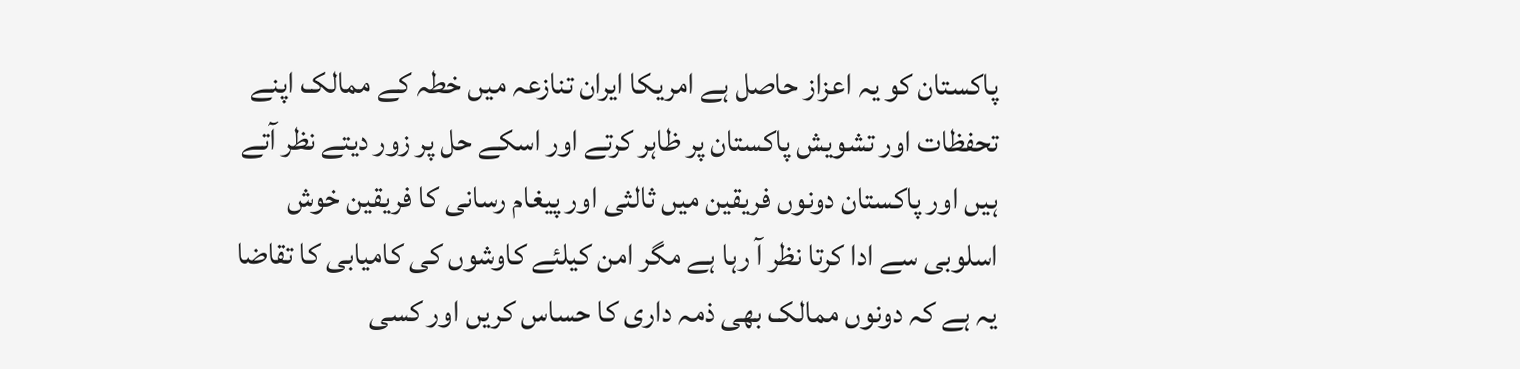پاکستان کو یہ اعزاز حاصل ہے امریکا ایران تنازعہ میں خطہ کے ممالک اپنے تحفظات اور تشویش پاکستان پر ظاہر کرتے اور اسکے حل پر زور دیتے نظر آتے ہیں اور پاکستان دونوں فریقین میں ثالثی اور پیغام رسانی کا فریقین خوش اسلوبی سے ادا کرتا نظر آ رہا ہے مگر امن کیلئے کاوشوں کی کامیابی کا تقاضا یہ ہے کہ دونوں ممالک بھی ذمہ داری کا حساس کریں اور کسی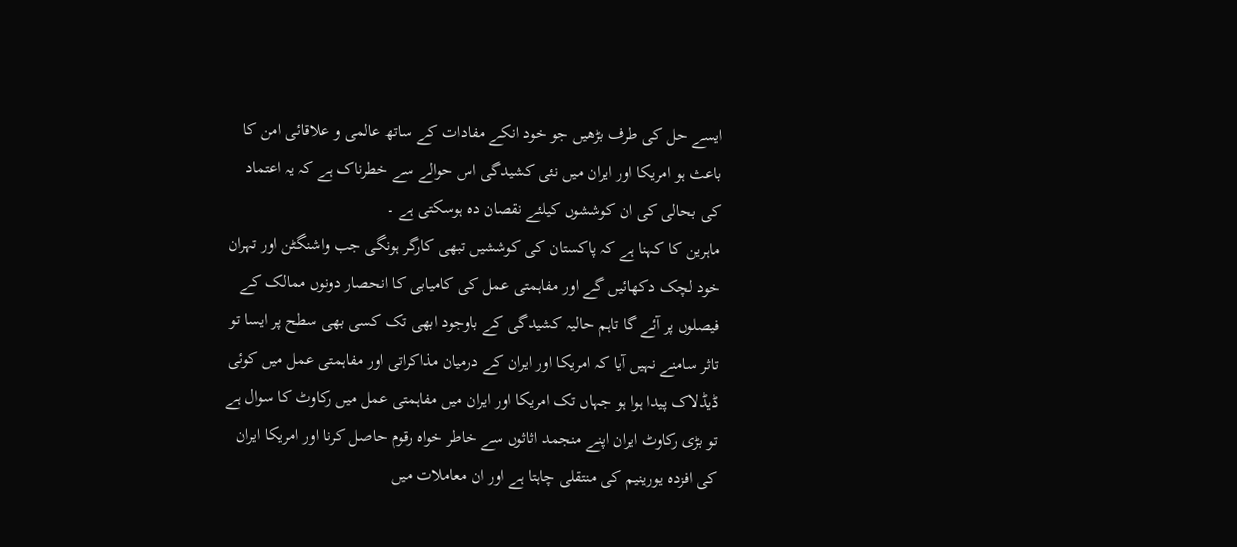ایسے حل کی طرف بڑھیں جو خود انکے مفادات کے ساتھ عالمی و علاقائی امن کا باعث ہو امریکا اور ایران میں نئی کشیدگی اس حوالے سے خطرناک ہے کہ یہ اعتماد کی بحالی کی ان کوششوں کیلئے نقصان دہ ہوسکتی ہے ۔
ماہرین کا کہنا ہے کہ پاکستان کی کوششیں تبھی کارگر ہونگی جب واشنگٹن اور تہران خود لچک دکھائیں گے اور مفاہمتی عمل کی کامیابی کا انحصار دونوں ممالک کے فیصلوں پر آئے گا تاہم حالیہ کشیدگی کے باوجود ابھی تک کسی بھی سطح پر ایسا تو تاثر سامنے نہیں آیا کہ امریکا اور ایران کے درمیان مذاکراتی اور مفاہمتی عمل میں کوئی ڈیڈلاک پیدا ہوا ہو جہاں تک امریکا اور ایران میں مفاہمتی عمل میں رکاوٹ کا سوال ہے تو بڑی رکاوٹ ایران اپنے منجمد اثاثوں سے خاطر خواہ رقوم حاصل کرنا اور امریکا ایران کی افزدہ یورینیم کی منتقلی چاہتا ہے اور ان معاملات میں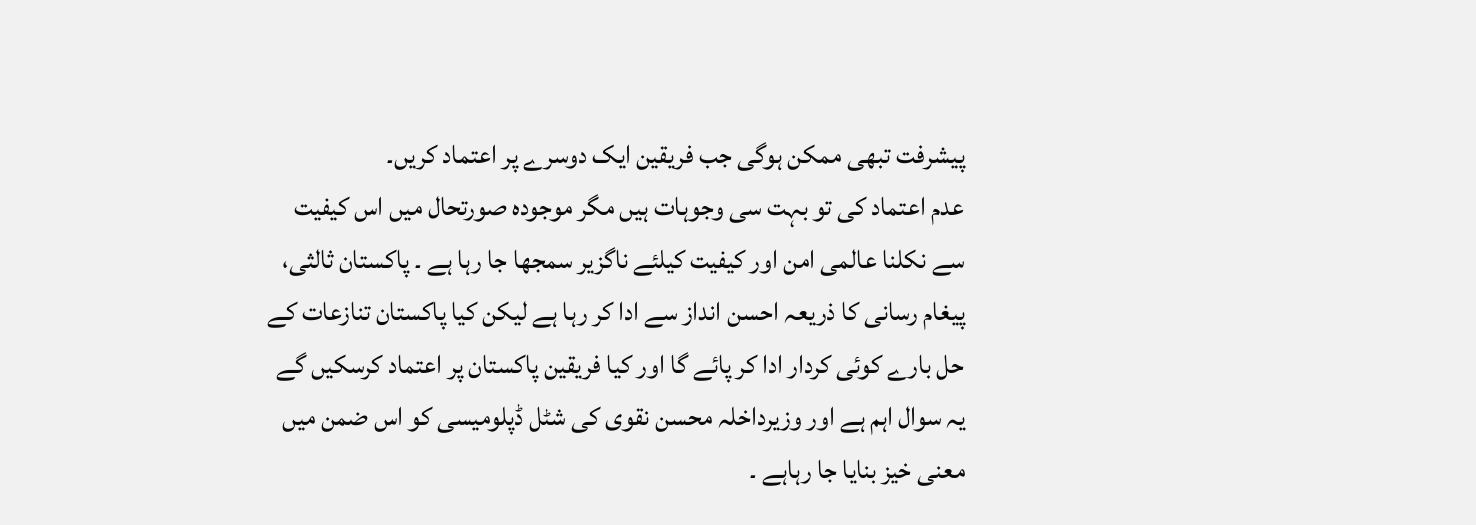پیشرفت تبھی ممکن ہوگی جب فریقین ایک دوسرے پر اعتماد کریں۔
عدم اعتماد کی تو بہت سی وجوہات ہیں مگر موجودہ صورتحال میں اس کیفیت سے نکلنا عالمی امن اور کیفیت کیلئے ناگزیر سمجھا جا رہا ہے ۔ پاکستان ثالثی، پیغام رسانی کا ذریعہ احسن انداز سے ادا کر رہا ہے لیکن کیا پاکستان تنازعات کے حل بارے کوئی کردار ادا کر پائے گا اور کیا فریقین پاکستان پر اعتماد کرسکیں گے یہ سوال اہم ہے اور وزیرداخلہ محسن نقوی کی شٹل ڈپلومیسی کو اس ضمن میں معنی خیز بنایا جا رہاہے ۔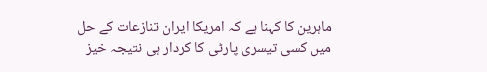ماہرین کا کہنا ہے کہ امریکا ایران تنازعات کے حل میں کسی تیسری پارٹی کا کردار ہی نتیجہ خیز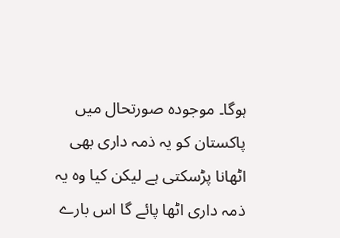ہوگا۔ موجودہ صورتحال میں پاکستان کو یہ ذمہ داری بھی اٹھانا پڑسکتی ہے لیکن کیا وہ یہ ذمہ داری اٹھا پائے گا اس بارے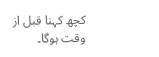کچھ کہنا قبل از وقت ہوگا۔